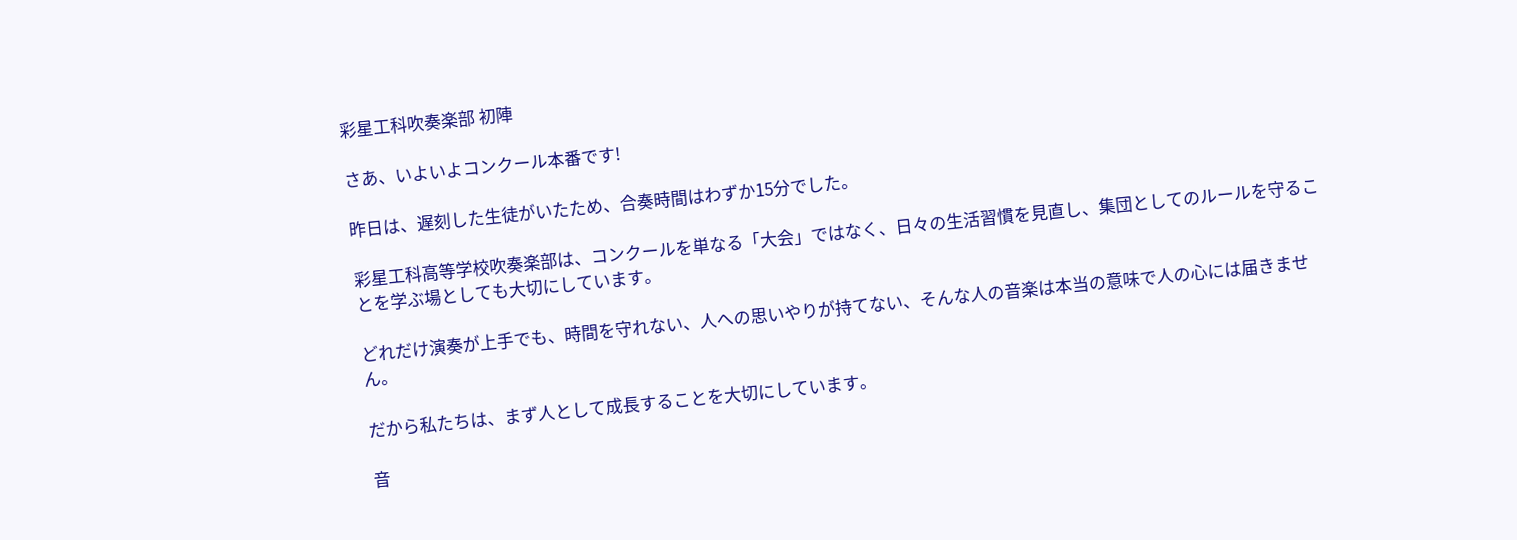彩星工科吹奏楽部 初陣

さあ、いよいよコンクール本番です!

昨日は、遅刻した生徒がいたため、合奏時間はわずか15分でした。

彩星工科高等学校吹奏楽部は、コンクールを単なる「大会」ではなく、日々の生活習慣を見直し、集団としてのルールを守ることを学ぶ場としても大切にしています。

どれだけ演奏が上手でも、時間を守れない、人への思いやりが持てない、そんな人の音楽は本当の意味で人の心には届きません。

だから私たちは、まず人として成長することを大切にしています。

音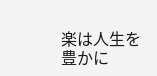楽は人生を豊かに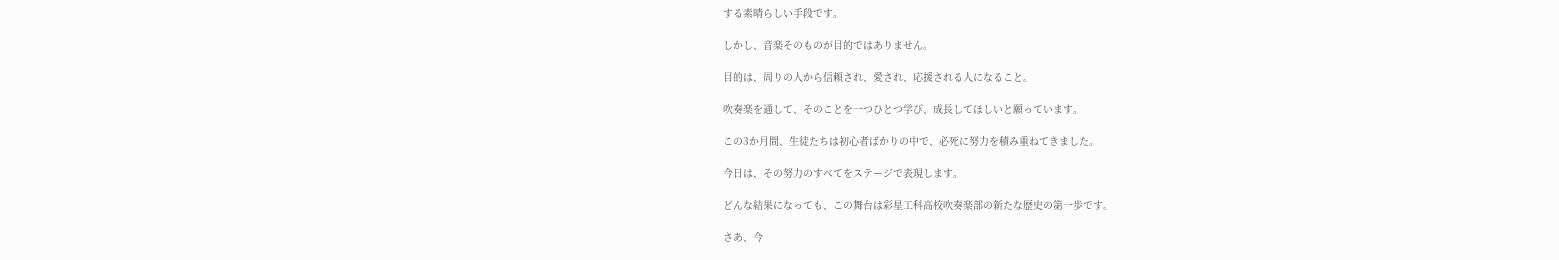する素晴らしい手段です。

しかし、音楽そのものが目的ではありません。

目的は、周りの人から信頼され、愛され、応援される人になること。

吹奏楽を通して、そのことを一つひとつ学び、成長してほしいと願っています。

この3か月間、生徒たちは初心者ばかりの中で、必死に努力を積み重ねてきました。

今日は、その努力のすべてをステージで表現します。

どんな結果になっても、この舞台は彩星工科高校吹奏楽部の新たな歴史の第一歩です。

さあ、今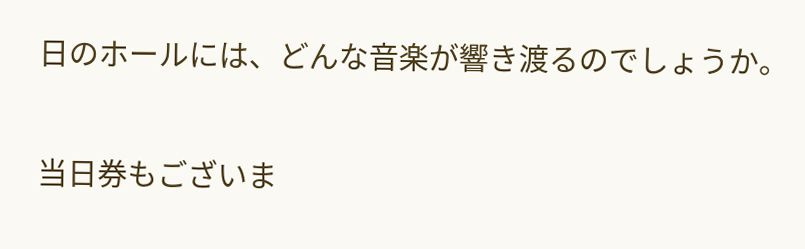日のホールには、どんな音楽が響き渡るのでしょうか。

当日券もございま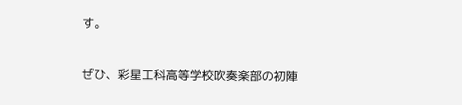す。

ぜひ、彩星工科高等学校吹奏楽部の初陣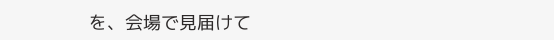を、会場で見届けて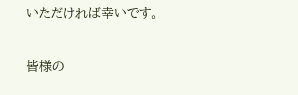いただければ幸いです。

皆様の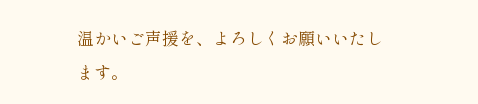温かいご声援を、よろしくお願いいたします。